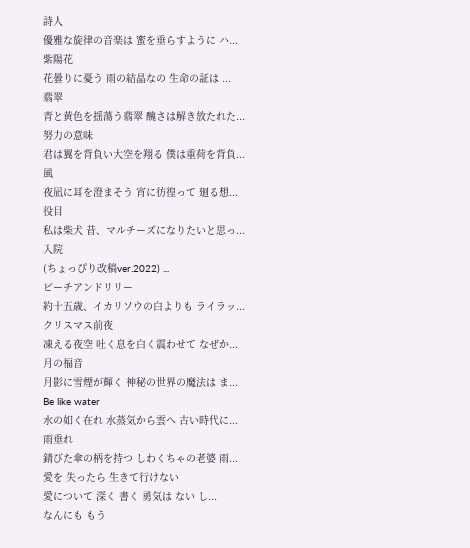詩人
優雅な旋律の音楽は 蜜を垂らすように ハ...
紫陽花
花曇りに憂う 雨の結晶なの 生命の証は ...
翡翠
青と黄色を揺蕩う翡翠 醜さは解き放たれた...
努力の意味
君は翼を背負い大空を翔る 僕は重荷を背負...
風
夜凪に耳を澄まそう 宵に彷徨って 廻る想...
役目
私は柴犬 昔、マルチーズになりたいと思っ...
入院
(ちょっぴり改稿ver.2022) ...
ピーチアンドリリー
約十五歳、イカリソウの白よりも ライラッ...
クリスマス前夜
凍える夜空 吐く息を白く震わせて なぜか...
月の福音
月影に雪煙が輝く 神秘の世界の魔法は ま...
Be like water
水の如く在れ 水蒸気から雲へ 古い時代に...
雨垂れ
錆びた傘の柄を持つ しわくちゃの老婆 雨...
愛を 失ったら 生きて行けない
愛について 深く 書く 勇気は ない し...
なんにも もう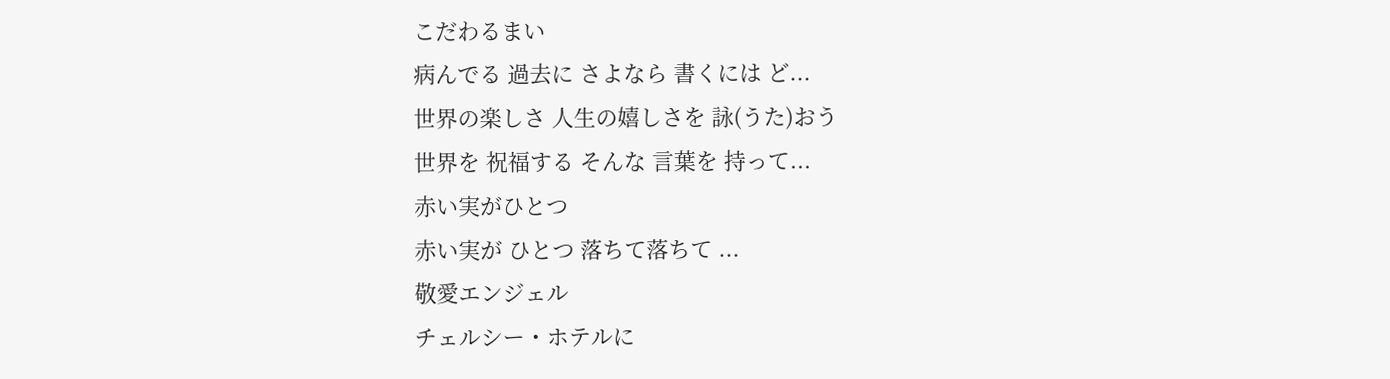こだわるまい
病んでる 過去に さよなら 書くには ど...
世界の楽しさ 人生の嬉しさを 詠(うた)おう
世界を 祝福する そんな 言葉を 持って...
赤い実がひとつ
赤い実が ひとつ 落ちて落ちて ...
敬愛エンジェル
チェルシー・ホテルに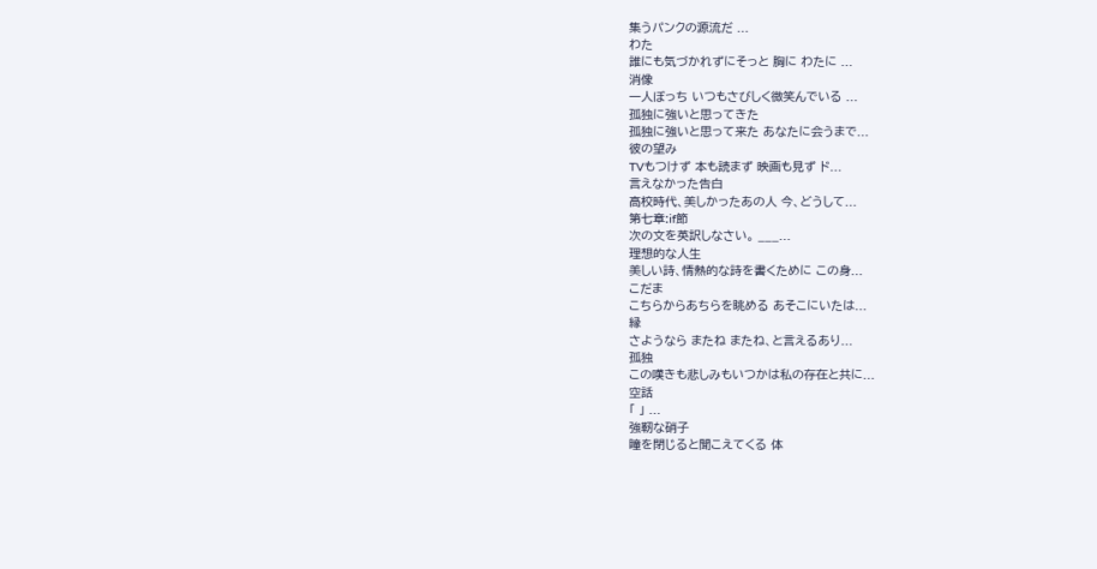集うパンクの源流だ ...
わた
誰にも気づかれずにそっと 胸に わたに ...
消像
一人ぼっち いつもさびしく微笑んでいる ...
孤独に強いと思ってきた
孤独に強いと思って来た あなたに会うまで...
彼の望み
TVもつけず 本も読まず 映画も見ず ド...
言えなかった告白
高校時代、美しかったあの人 今、どうして...
第七章:if節
次の文を英訳しなさい。 ___...
理想的な人生
美しい詩、情熱的な詩を書くために この身...
こだま
こちらからあちらを眺める あそこにいたは...
縁
さようなら またね またね、と言えるあり...
孤独
この嘆きも悲しみもいつかは私の存在と共に...
空話
「 」 ...
強靭な硝子
瞳を閉じると聞こえてくる 体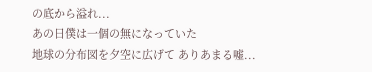の底から溢れ...
あの日僕は一個の無になっていた
地球の分布図を夕空に広げて ありあまる嘘...